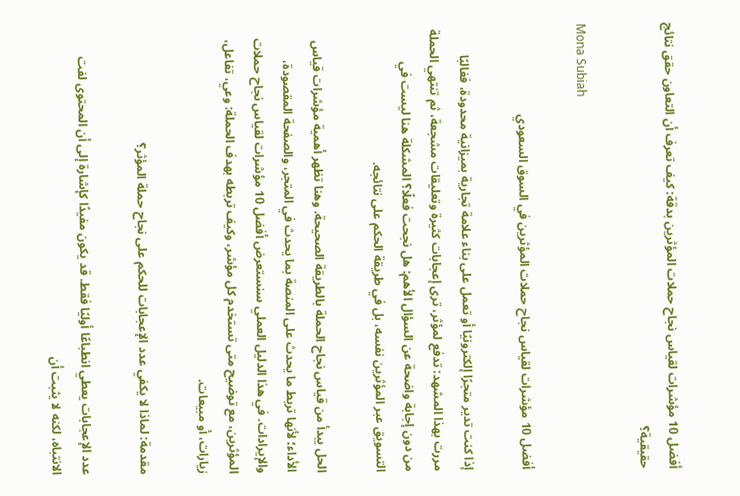أفضل 10 مؤشرات لقياس نجاح حملات المؤثرين بدقة: كيف تعرف أن التعاون حقق نتائج حقيقية؟

Mona Subiah

أفضل 10 مؤشرات لقياس نجاح حملات المؤثرين في السوق السعودي

إذا كنت تدير متجرًا إلكترونيًا أو تعمل على بناء علامة تجارية بميزانية محدودة، فغالبًا مررت بهذا المشهد: تدفع لمؤثر، ترى إعجابات كثيرة وتعليقات مشجعة، ثم تنتهي الحملة من دون إجابة واضحة عن السؤال الأهم: هل نجحت فعلًا؟ المشكلة هنا ليست في التسويق عبر المؤثرين نفسه، بل في طريقة الحكم على نتائجه.

الحل يبدأ من قياس نجاح الحملة بالطريقة الصحيحة. وهنا تظهر أهمية مؤشرات قياس الأداء؛ لأنها تربط ما يحدث على المنصة بما يحدث في المتجر، والصفحة المقصودة، والإيرادات. في هذا الدليل العملي سنستعرض أفضل 10 مؤشرات لقياس نجاح حملات المؤثرين، مع توضيح متى تستخدم كل مؤشر، وكيف تربطه بهدف الحملة: وعي، تفاعل، زيارات، أو مبيعات.

مقدمة: لماذا لا يكفي عدد الإعجابات للحكم على نجاح حملة المؤثر؟

عدد الإعجابات يعطي انطباعًا أوليًا فقط. قد يكون مفيدًا كإشارة إلى أن المحتوى لفت الانتباه، لكنه لا يثبت أن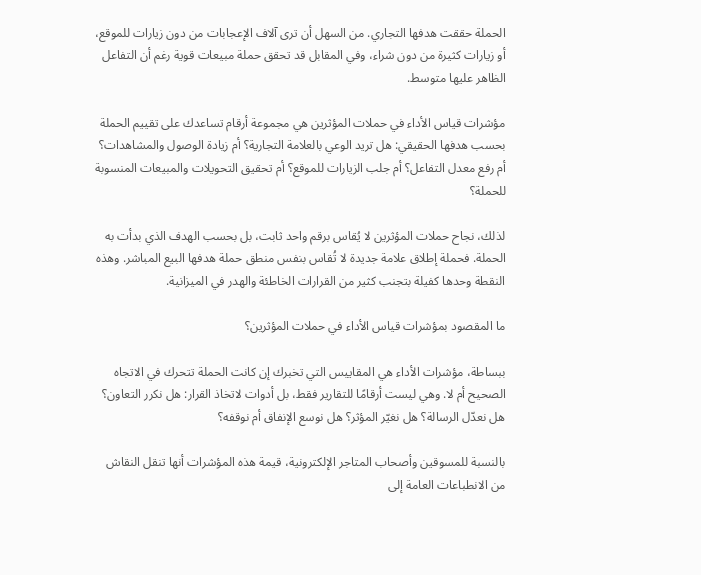الحملة حققت هدفها التجاري. من السهل أن ترى آلاف الإعجابات من دون زيارات للموقع، أو زيارات كثيرة من دون شراء، وفي المقابل قد تحقق حملة مبيعات قوية رغم أن التفاعل الظاهر عليها متوسط.

مؤشرات قياس الأداء في حملات المؤثرين هي مجموعة أرقام تساعدك على تقييم الحملة بحسب هدفها الحقيقي: هل تريد الوعي بالعلامة التجارية؟ أم زيادة الوصول والمشاهدات؟ أم رفع معدل التفاعل؟ أم جلب الزيارات للموقع؟ أم تحقيق التحويلات والمبيعات المنسوبة للحملة؟

لذلك، نجاح حملات المؤثرين لا يُقاس برقم واحد ثابت، بل بحسب الهدف الذي بدأت به الحملة. فحملة إطلاق علامة جديدة لا تُقاس بنفس منطق حملة هدفها البيع المباشر. وهذه النقطة وحدها كفيلة بتجنب كثير من القرارات الخاطئة والهدر في الميزانية.

ما المقصود بمؤشرات قياس الأداء في حملات المؤثرين؟

ببساطة، مؤشرات الأداء هي المقاييس التي تخبرك إن كانت الحملة تتحرك في الاتجاه الصحيح أم لا. وهي ليست أرقامًا للتقارير فقط، بل أدوات لاتخاذ القرار: هل نكرر التعاون؟ هل نعدّل الرسالة؟ هل نغيّر المؤثر؟ هل نوسع الإنفاق أم نوقفه؟

بالنسبة للمسوقين وأصحاب المتاجر الإلكترونية، قيمة هذه المؤشرات أنها تنقل النقاش من الانطباعات العامة إلى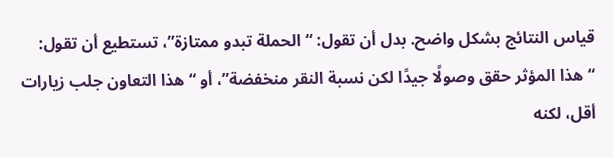قياس النتائج بشكل واضح. بدل أن تقول: “الحملة تبدو ممتازة”، تستطيع أن تقول: “هذا المؤثر حقق وصولًا جيدًا لكن نسبة النقر منخفضة”، أو “هذا التعاون جلب زيارات أقل، لكنه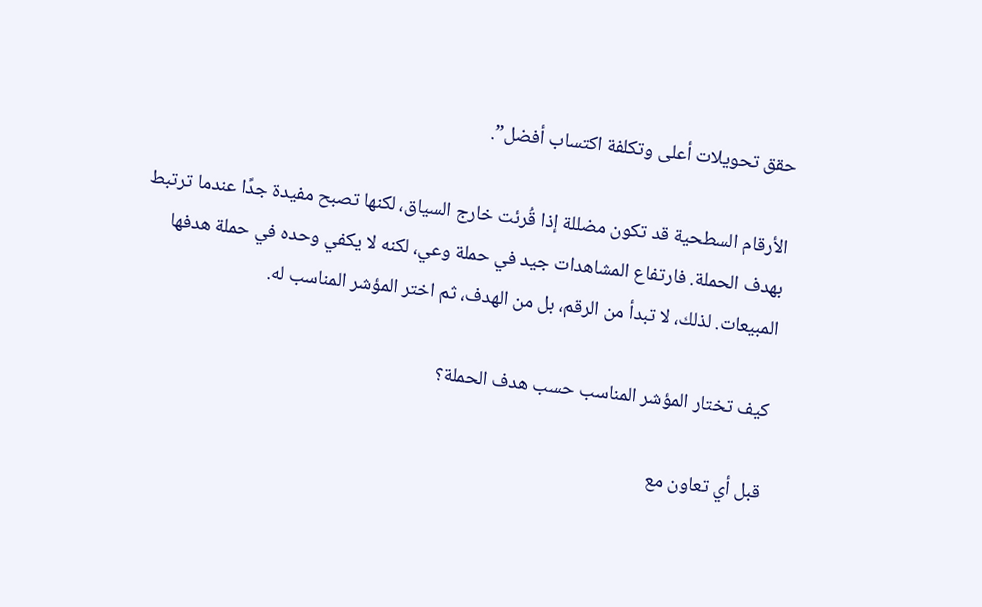حقق تحويلات أعلى وتكلفة اكتساب أفضل”.

الأرقام السطحية قد تكون مضللة إذا قُرئت خارج السياق، لكنها تصبح مفيدة جدًا عندما ترتبط بهدف الحملة. فارتفاع المشاهدات جيد في حملة وعي، لكنه لا يكفي وحده في حملة هدفها المبيعات. لذلك، لا تبدأ من الرقم، بل من الهدف، ثم اختر المؤشر المناسب له.

كيف تختار المؤشر المناسب حسب هدف الحملة؟

قبل أي تعاون مع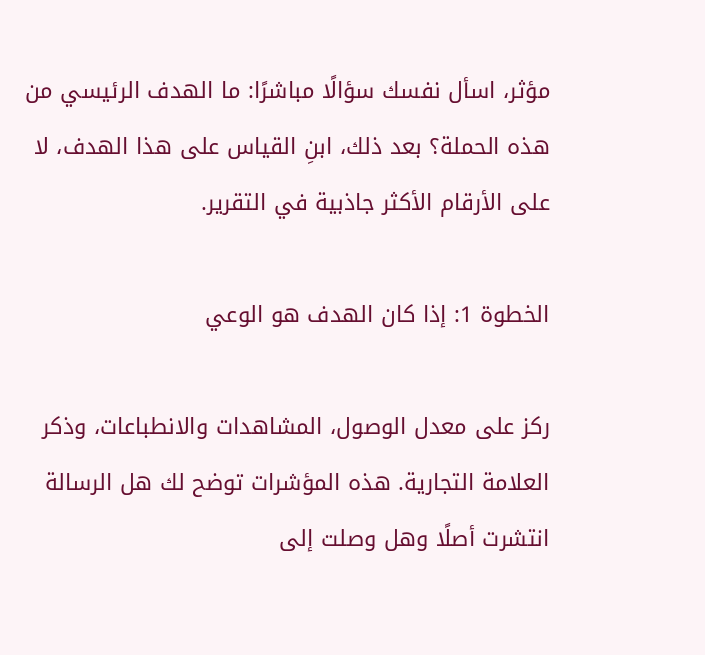مؤثر، اسأل نفسك سؤالًا مباشرًا: ما الهدف الرئيسي من هذه الحملة؟ بعد ذلك، ابنِ القياس على هذا الهدف، لا على الأرقام الأكثر جاذبية في التقرير.

الخطوة 1: إذا كان الهدف هو الوعي

ركز على معدل الوصول، المشاهدات والانطباعات، وذكر العلامة التجارية. هذه المؤشرات توضح لك هل الرسالة انتشرت أصلًا وهل وصلت إلى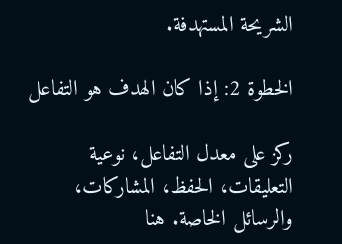الشريحة المستهدفة.

الخطوة 2: إذا كان الهدف هو التفاعل

ركز على معدل التفاعل، نوعية التعليقات، الحفظ، المشاركات، والرسائل الخاصة. هنا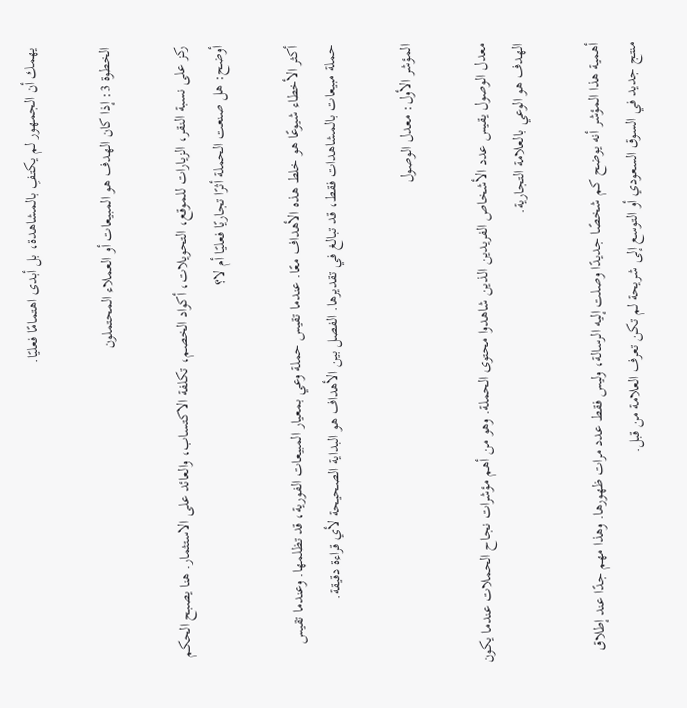يهمك أن الجمهور لم يكتفِ بالمشاهدة، بل أبدى اهتمامًا فعليًا.

الخطوة 3: إذا كان الهدف هو المبيعات أو العملاء المحتملون

ركز على نسبة النقر، الزيارات للموقع، التحويلات، أكواد الخصم، تكلفة الاكتساب، والعائد على الاستثمار. هنا يصبح الحكم أوضح: هل صنعت الحملة أثرًا تجاريًا فعليًا أم لا؟

أكثر الأخطاء شيوعًا هو خلط هذه الأهداف معًا. عندما تقيس حملة وعي بمعيار المبيعات الفورية، قد تظلمها. وعندما تقيس حملة مبيعات بالمشاهدات فقط، قد تبالغ في تقديرها. الفصل بين الأهداف هو البداية الصحيحة لأي قراءة دقيقة.

المؤشر الأول: معدل الوصول

معدل الوصول يقيس عدد الأشخاص الفريدين الذين شاهدوا محتوى الحملة. وهو من أهم مؤشرات نجاح الحملات عندما يكون الهدف هو الوعي بالعلامة التجارية.

أهمية هذا المؤشر أنه يوضح كم شخصًا جديدًا وصلت إليه الرسالة، وليس فقط عدد مرات ظهورها. وهذا مهم جدًا عند إطلاق منتج جديد في السوق السعودي أو التوسع إلى شريحة لم تكن تعرف العلامة من قبل.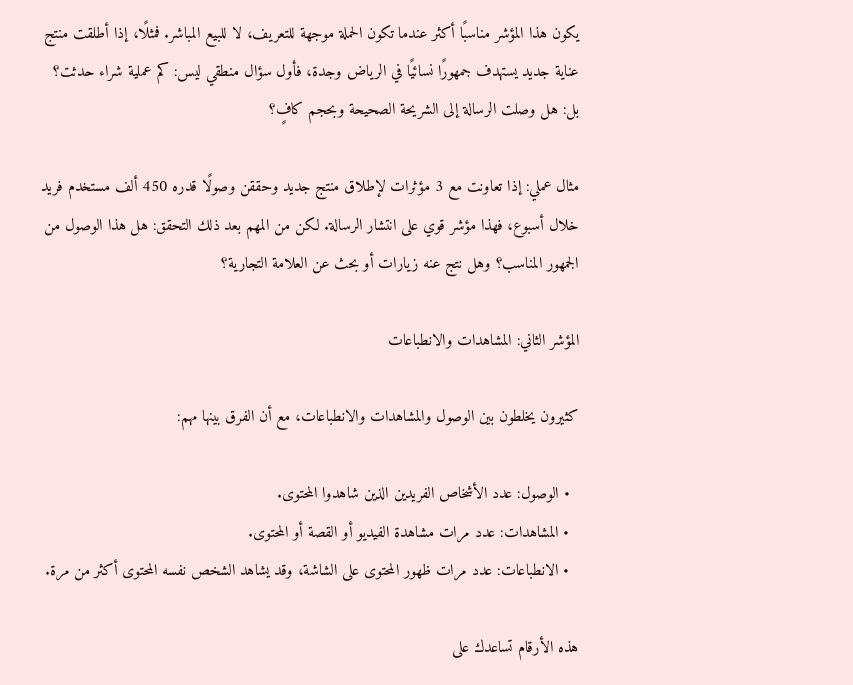يكون هذا المؤشر مناسبًا أكثر عندما تكون الحملة موجهة للتعريف، لا للبيع المباشر. فمثلًا، إذا أطلقت منتج عناية جديد يستهدف جمهورًا نسائيًا في الرياض وجدة، فأول سؤال منطقي ليس: كم عملية شراء حدثت؟ بل: هل وصلت الرسالة إلى الشريحة الصحيحة وبحجم كافٍ؟

مثال عملي: إذا تعاونت مع 3 مؤثرات لإطلاق منتج جديد وحققن وصولًا قدره 450 ألف مستخدم فريد خلال أسبوع، فهذا مؤشر قوي على انتشار الرسالة. لكن من المهم بعد ذلك التحقق: هل هذا الوصول من الجمهور المناسب؟ وهل نتج عنه زيارات أو بحث عن العلامة التجارية؟

المؤشر الثاني: المشاهدات والانطباعات

كثيرون يخلطون بين الوصول والمشاهدات والانطباعات، مع أن الفرق بينها مهم:

  • الوصول: عدد الأشخاص الفريدين الذين شاهدوا المحتوى.
  • المشاهدات: عدد مرات مشاهدة الفيديو أو القصة أو المحتوى.
  • الانطباعات: عدد مرات ظهور المحتوى على الشاشة، وقد يشاهد الشخص نفسه المحتوى أكثر من مرة.

هذه الأرقام تساعدك على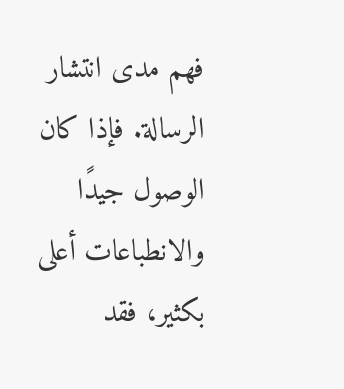فهم مدى انتشار الرسالة. فإذا كان الوصول جيدًا والانطباعات أعلى بكثير، فقد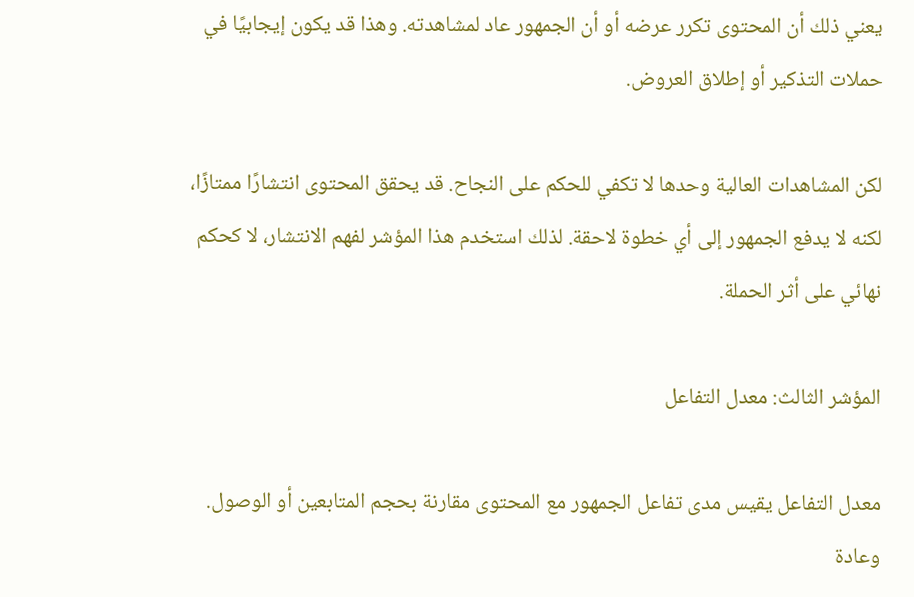يعني ذلك أن المحتوى تكرر عرضه أو أن الجمهور عاد لمشاهدته. وهذا قد يكون إيجابيًا في حملات التذكير أو إطلاق العروض.

لكن المشاهدات العالية وحدها لا تكفي للحكم على النجاح. قد يحقق المحتوى انتشارًا ممتازًا، لكنه لا يدفع الجمهور إلى أي خطوة لاحقة. لذلك استخدم هذا المؤشر لفهم الانتشار، لا كحكم نهائي على أثر الحملة.

المؤشر الثالث: معدل التفاعل

معدل التفاعل يقيس مدى تفاعل الجمهور مع المحتوى مقارنة بحجم المتابعين أو الوصول. وعادة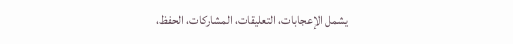يشمل الإعجابات، التعليقات، المشاركات، الحفظ،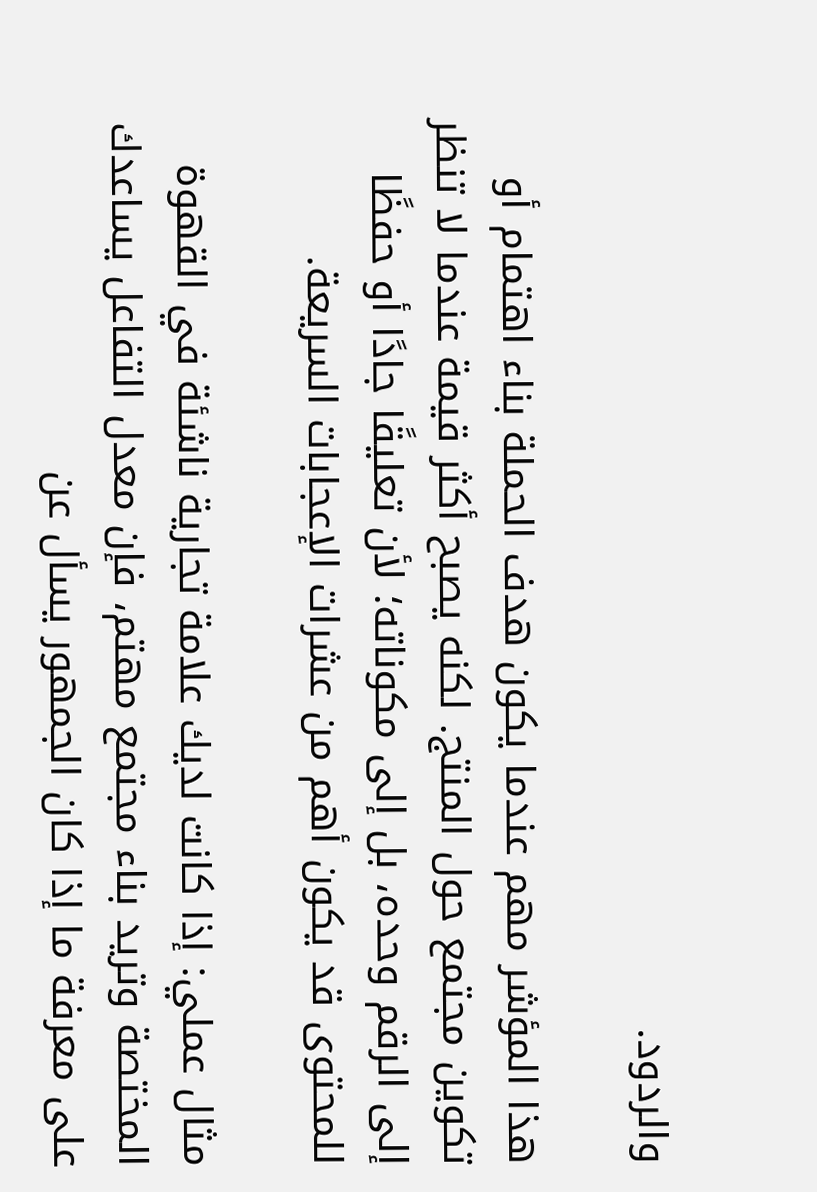والردود.

هذا المؤشر مهم عندما يكون هدف الحملة بناء اهتمام أو تكوين مجتمع حول المنتج. لكنه يصبح أكثر قيمة عندما لا تنظر إلى الرقم وحده، بل إلى مكوناته؛ لأن تعليقًا جادًا أو حفظًا للمحتوى قد يكون أهم من عشرات الإعجابات السريعة.

مثال عملي: إذا كانت لديك علامة تجارية ناشئة في القهوة المختصة وتريد بناء مجتمع مهتم، فإن معدل التفاعل يساعدك على معرفة ما إذا كان الجمهور يسأل عن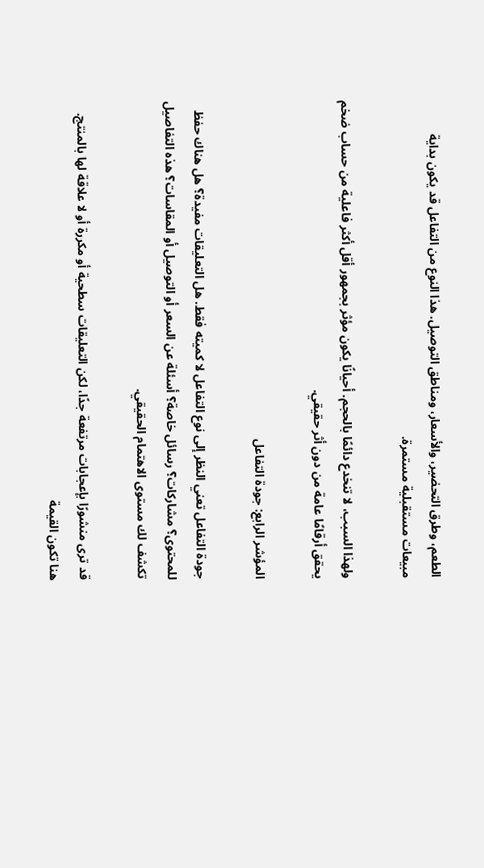الطعم، وطرق التحضير، والأسعار، ومناطق التوصيل. هذا النوع من التفاعل قد يكون بداية مبيعات مستقبلية مستمرة.

ولهذا السبب، لا تنخدع دائمًا بالحجم. أحيانًا يكون مؤثر بجمهور أقل أكثر فاعلية من حساب ضخم يحقق أرقامًا عامة من دون أثر حقيقي.

المؤشر الرابع: جودة التفاعل

جودة التفاعل تعني النظر إلى نوع التفاعل لا كميته فقط. هل التعليقات مفيدة؟ هل هناك حفظ للمحتوى؟ مشاركات؟ رسائل خاصة؟ أسئلة عن السعر أو التوصيل أو المقاسات؟ هذه التفاصيل تكشف لك مستوى الاهتمام الحقيقي.

قد ترى منشورًا بإعجابات مرتفعة جدًا، لكن التعليقات سطحية أو مكررة أو لا علاقة لها بالمنتج. هنا تكون القيمة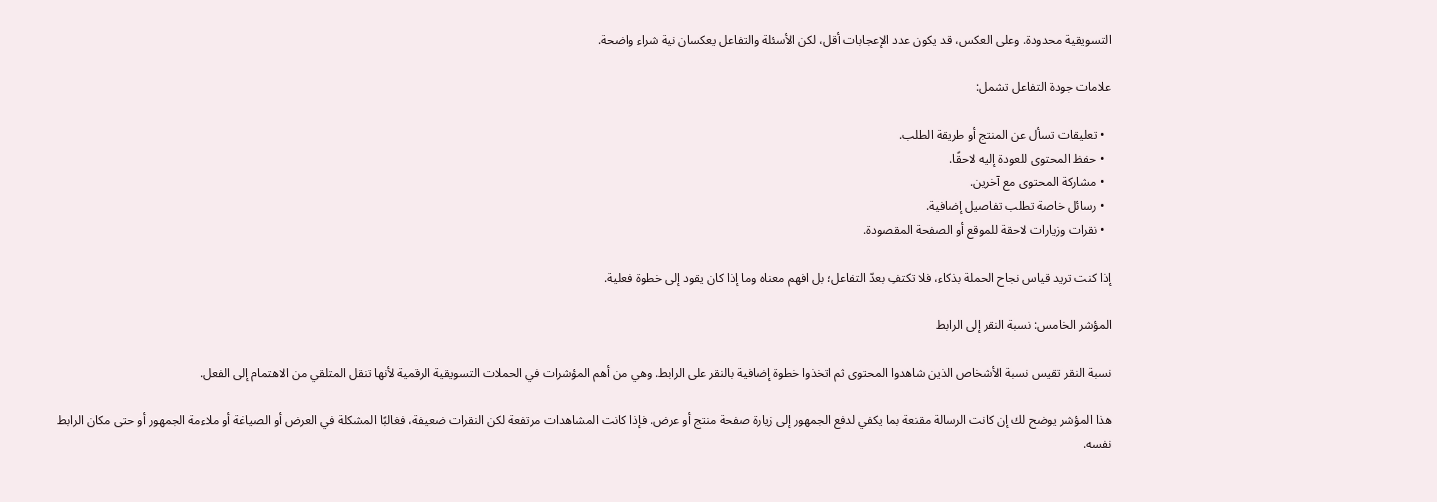التسويقية محدودة. وعلى العكس، قد يكون عدد الإعجابات أقل، لكن الأسئلة والتفاعل يعكسان نية شراء واضحة.

علامات جودة التفاعل تشمل:

  • تعليقات تسأل عن المنتج أو طريقة الطلب.
  • حفظ المحتوى للعودة إليه لاحقًا.
  • مشاركة المحتوى مع آخرين.
  • رسائل خاصة تطلب تفاصيل إضافية.
  • نقرات وزيارات لاحقة للموقع أو الصفحة المقصودة.

إذا كنت تريد قياس نجاح الحملة بذكاء، فلا تكتفِ بعدّ التفاعل؛ بل افهم معناه وما إذا كان يقود إلى خطوة فعلية.

المؤشر الخامس: نسبة النقر إلى الرابط

نسبة النقر تقيس نسبة الأشخاص الذين شاهدوا المحتوى ثم اتخذوا خطوة إضافية بالنقر على الرابط. وهي من أهم المؤشرات في الحملات التسويقية الرقمية لأنها تنقل المتلقي من الاهتمام إلى الفعل.

هذا المؤشر يوضح لك إن كانت الرسالة مقنعة بما يكفي لدفع الجمهور إلى زيارة صفحة منتج أو عرض. فإذا كانت المشاهدات مرتفعة لكن النقرات ضعيفة، فغالبًا المشكلة في العرض أو الصياغة أو ملاءمة الجمهور أو حتى مكان الرابط نفسه.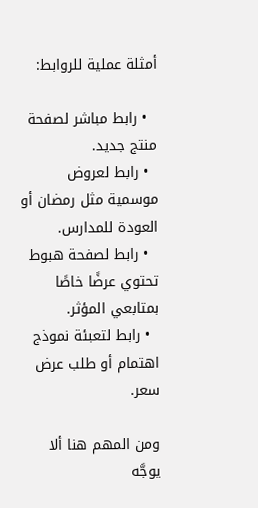أمثلة عملية للروابط:

  • رابط مباشر لصفحة منتج جديد.
  • رابط لعروض موسمية مثل رمضان أو العودة للمدارس.
  • رابط لصفحة هبوط تحتوي عرضًا خاصًا بمتابعي المؤثر.
  • رابط لتعبئة نموذج اهتمام أو طلب عرض سعر.

ومن المهم هنا ألا يوجَّه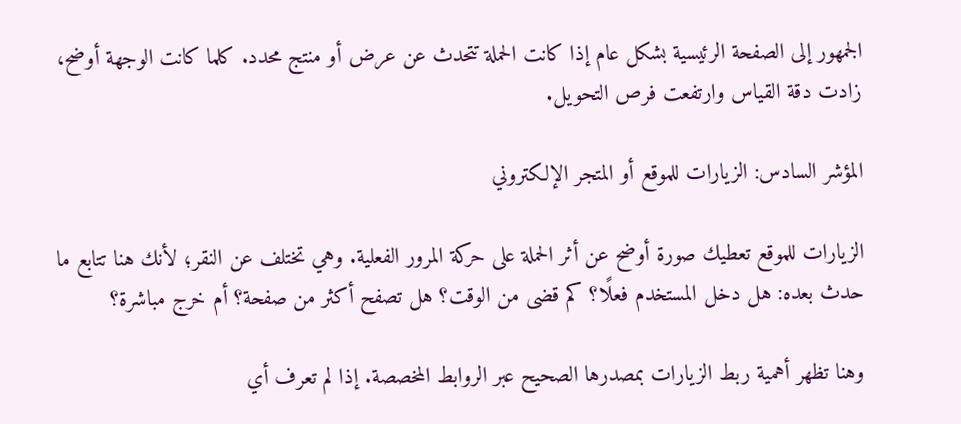الجمهور إلى الصفحة الرئيسية بشكل عام إذا كانت الحملة تتحدث عن عرض أو منتج محدد. كلما كانت الوجهة أوضح، زادت دقة القياس وارتفعت فرص التحويل.

المؤشر السادس: الزيارات للموقع أو المتجر الإلكتروني

الزيارات للموقع تعطيك صورة أوضح عن أثر الحملة على حركة المرور الفعلية. وهي تختلف عن النقر؛ لأنك هنا تتابع ما حدث بعده: هل دخل المستخدم فعلًا؟ كم قضى من الوقت؟ هل تصفح أكثر من صفحة؟ أم خرج مباشرة؟

وهنا تظهر أهمية ربط الزيارات بمصدرها الصحيح عبر الروابط المخصصة. إذا لم تعرف أي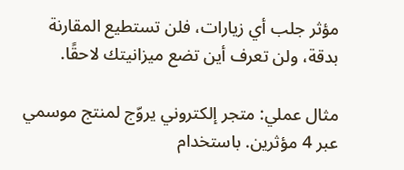مؤثر جلب أي زيارات، فلن تستطيع المقارنة بدقة، ولن تعرف أين تضع ميزانيتك لاحقًا.

مثال عملي: متجر إلكتروني يروّج لمنتج موسمي عبر 4 مؤثرين. باستخدام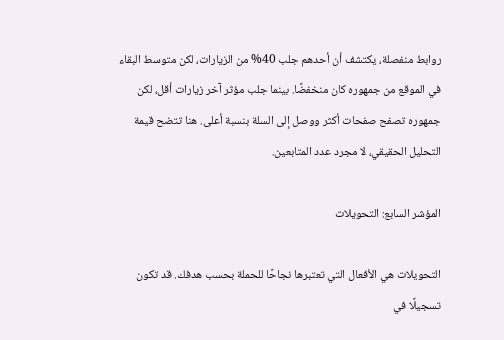روابط منفصلة، يكتشف أن أحدهم جلب 40% من الزيارات، لكن متوسط البقاء في الموقع من جمهوره كان منخفضًا. بينما جلب مؤثر آخر زيارات أقل، لكن جمهوره تصفح صفحات أكثر ووصل إلى السلة بنسبة أعلى. هنا تتضح قيمة التحليل الحقيقي، لا مجرد عدد المتابعين.

المؤشر السابع: التحويلات

التحويلات هي الأفعال التي تعتبرها نجاحًا للحملة بحسب هدفك. قد تكون تسجيلًا في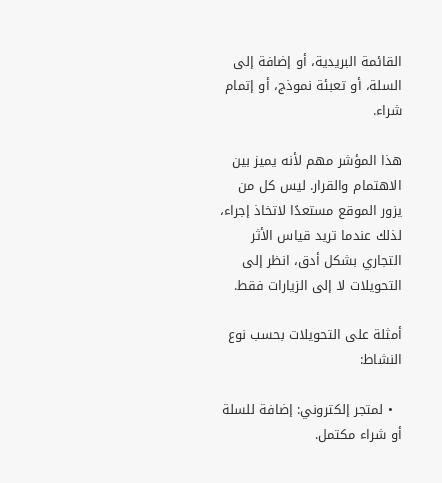القائمة البريدية، أو إضافة إلى السلة، أو تعبئة نموذج، أو إتمام شراء.

هذا المؤشر مهم لأنه يميز بين الاهتمام والقرار. ليس كل من يزور الموقع مستعدًا لاتخاذ إجراء، لذلك عندما تريد قياس الأثر التجاري بشكل أدق، انظر إلى التحويلات لا إلى الزيارات فقط.

أمثلة على التحويلات بحسب نوع النشاط:

  • لمتجر إلكتروني: إضافة للسلة أو شراء مكتمل.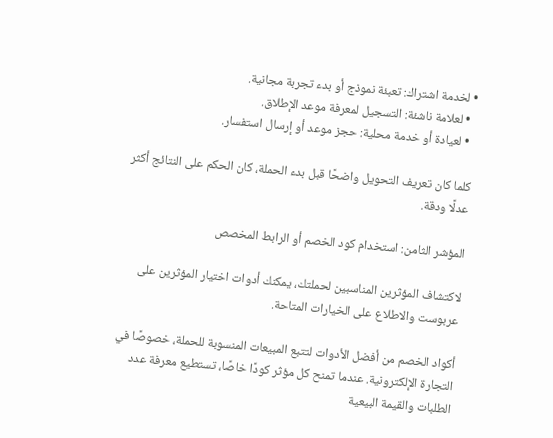• لخدمة اشتراك: تعبئة نموذج أو بدء تجربة مجانية.
  • لعلامة ناشئة: التسجيل لمعرفة موعد الإطلاق.
  • لعيادة أو خدمة محلية: حجز موعد أو إرسال استفسار.

كلما كان تعريف التحويل واضحًا قبل بدء الحملة، كان الحكم على النتائج أكثر عدلًا ودقة.

المؤشر الثامن: استخدام كود الخصم أو الرابط المخصص

لاكتشاف المؤثرين المناسبين لحملتك، يمكنك أدوات اختيار المؤثرين على عربوست والاطلاع على الخيارات المتاحة.

أكواد الخصم من أفضل الأدوات لتتبع المبيعات المنسوبة للحملة، خصوصًا في التجارة الإلكترونية. عندما تمنح كل مؤثر كودًا خاصًا، تستطيع معرفة عدد الطلبات والقيمة البيعية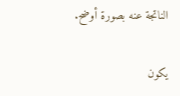الناتجة عنه بصورة أوضح.

يكون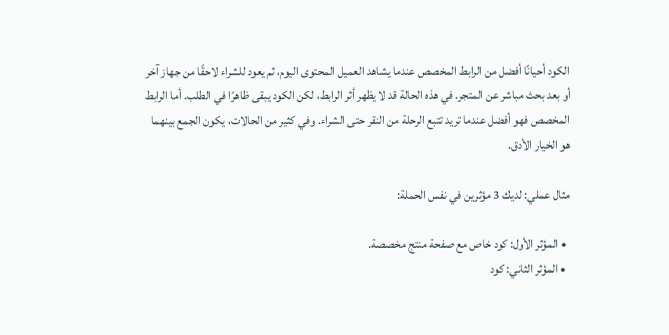الكود أحيانًا أفضل من الرابط المخصص عندما يشاهد العميل المحتوى اليوم، ثم يعود للشراء لاحقًا من جهاز آخر أو بعد بحث مباشر عن المتجر. في هذه الحالة قد لا يظهر أثر الرابط، لكن الكود يبقى ظاهرًا في الطلب. أما الرابط المخصص فهو أفضل عندما تريد تتبع الرحلة من النقر حتى الشراء. وفي كثير من الحالات، يكون الجمع بينهما هو الخيار الأدق.

مثال عملي: لديك 3 مؤثرين في نفس الحملة:

  • المؤثر الأول: كود خاص مع صفحة منتج مخصصة.
  • المؤثر الثاني: كود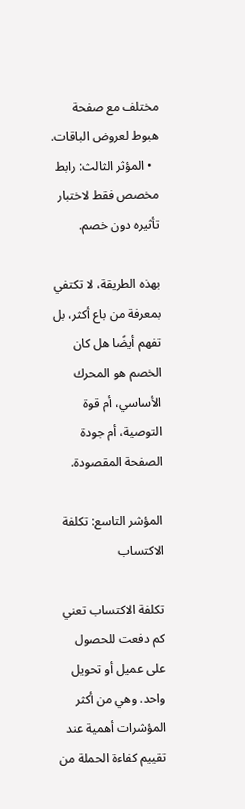مختلف مع صفحة هبوط لعروض الباقات.
  • المؤثر الثالث: رابط مخصص فقط لاختبار تأثيره دون خصم.

بهذه الطريقة، لا تكتفي بمعرفة من باع أكثر، بل تفهم أيضًا هل كان الخصم هو المحرك الأساسي، أم قوة التوصية، أم جودة الصفحة المقصودة.

المؤشر التاسع: تكلفة الاكتساب

تكلفة الاكتساب تعني كم دفعت للحصول على عميل أو تحويل واحد. وهي من أكثر المؤشرات أهمية عند تقييم كفاءة الحملة من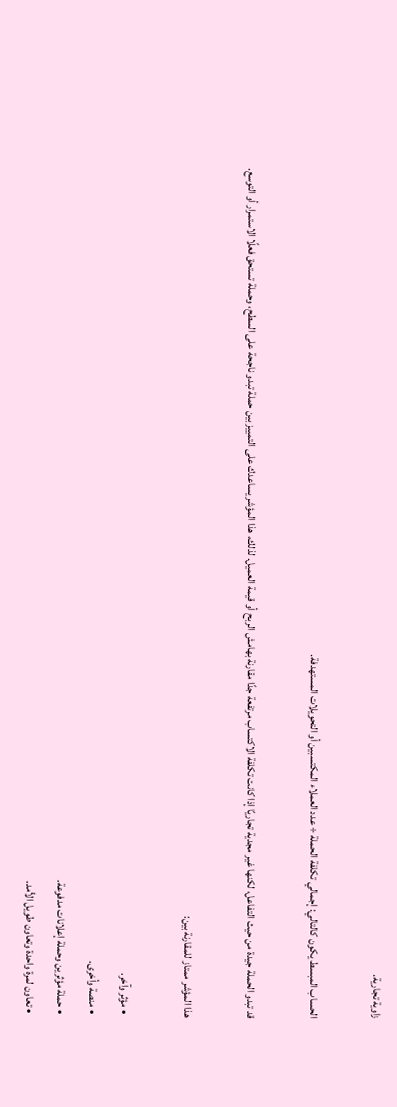زاوية تجارية.

الحساب المبسط يكون كالتالي: إجمالي تكلفة الحملة ÷ عدد العملاء المكتسبين أو التحويلات المستهدفة.

قد تبدو الحملة جيدة من حيث التفاعل، لكنها غير مجدية تجاريًا إذا كانت تكلفة الاكتساب مرتفعة جدًا مقارنة بهامش الربح أو قيمة العميل. لذلك، هذا المؤشر يساعدك على التمييز بين حملة تبدو ناجحة على السطح، وحملة تستحق فعلًا الاستمرار أو التوسع.

هذا المؤشر ممتاز للمقارنة بين:

  • مؤثر وآخر.
  • منصة وأخرى.
  • حملة مؤثرين وحملة إعلانات مدفوعة.
  • تعاون لمرة واحدة وتعاون طويل الأمد.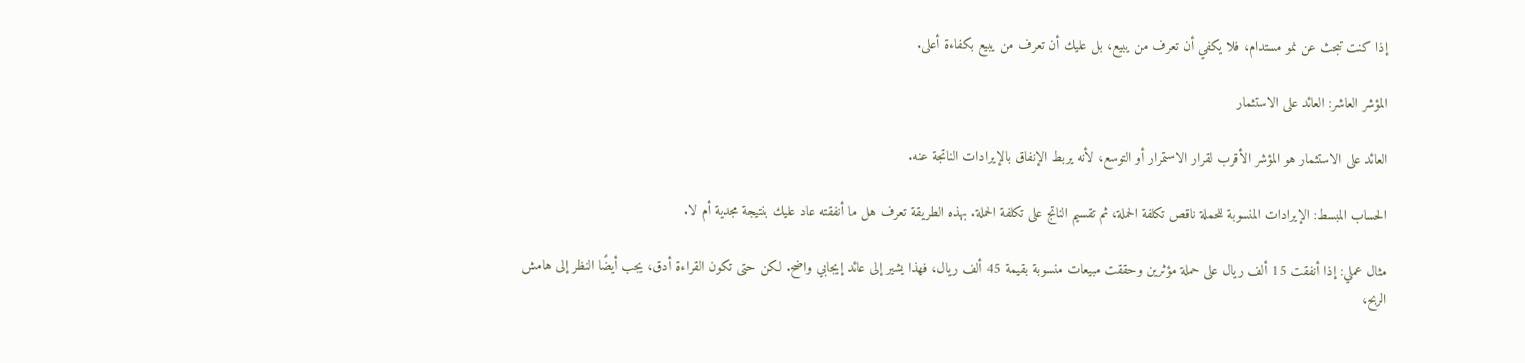إذا كنت تبحث عن نمو مستدام، فلا يكفي أن تعرف من يبيع، بل عليك أن تعرف من يبيع بكفاءة أعلى.

المؤشر العاشر: العائد على الاستثمار

العائد على الاستثمار هو المؤشر الأقرب لقرار الاستمرار أو التوسع، لأنه يربط الإنفاق بالإيرادات الناتجة عنه.

الحساب المبسط: الإيرادات المنسوبة للحملة ناقص تكلفة الحملة، ثم تقسيم الناتج على تكلفة الحملة. بهذه الطريقة تعرف هل ما أنفقته عاد عليك بنتيجة مجدية أم لا.

مثال عملي: إذا أنفقت 15 ألف ريال على حملة مؤثرين وحققت مبيعات منسوبة بقيمة 45 ألف ريال، فهذا يشير إلى عائد إيجابي واضح. لكن حتى تكون القراءة أدق، يجب أيضًا النظر إلى هامش الربح،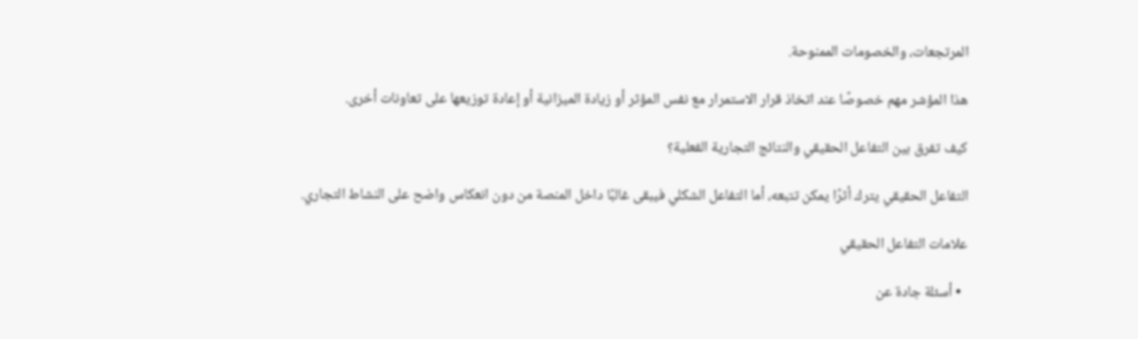المرتجعات، والخصومات الممنوحة.

هذا المؤشر مهم خصوصًا عند اتخاذ قرار الاستمرار مع نفس المؤثر أو زيادة الميزانية أو إعادة توزيعها على تعاونات أخرى.

كيف تفرق بين التفاعل الحقيقي والنتائج التجارية الفعلية؟

التفاعل الحقيقي يترك أثرًا يمكن تتبعه، أما التفاعل الشكلي فيبقى غالبًا داخل المنصة من دون انعكاس واضح على النشاط التجاري.

علامات التفاعل الحقيقي

  • أسئلة جادة عن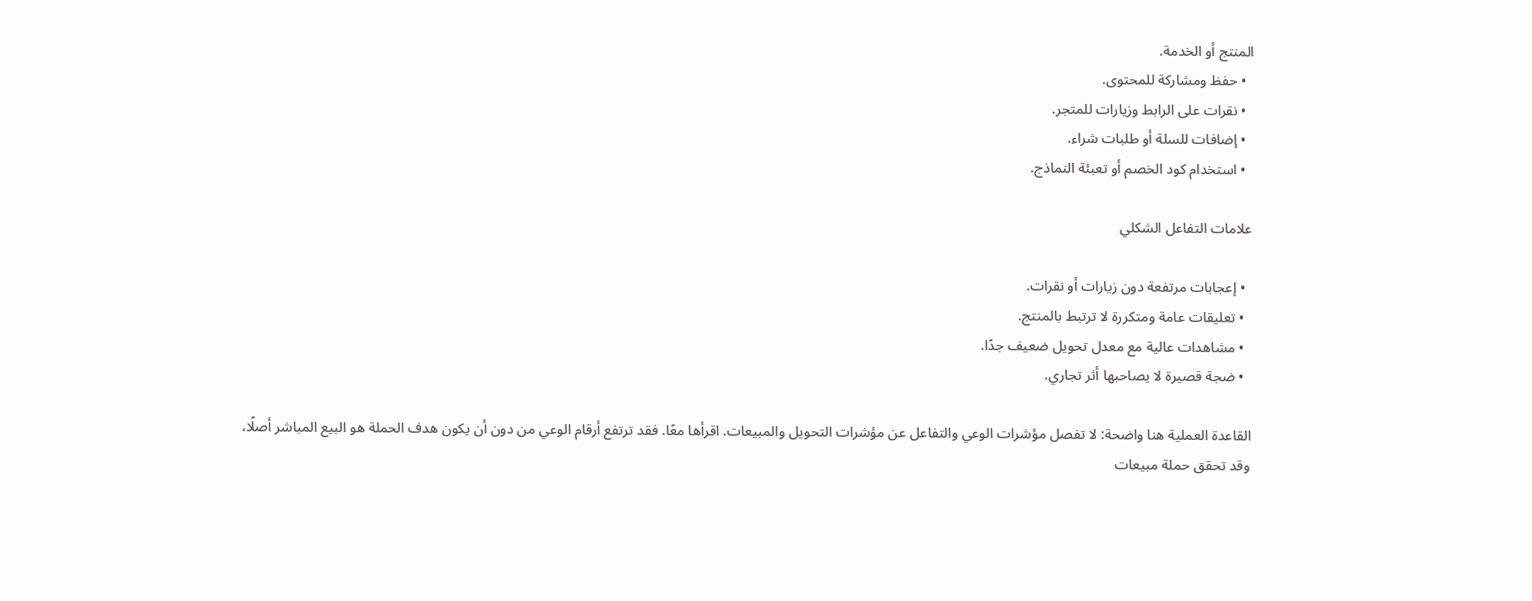المنتج أو الخدمة.
  • حفظ ومشاركة للمحتوى.
  • نقرات على الرابط وزيارات للمتجر.
  • إضافات للسلة أو طلبات شراء.
  • استخدام كود الخصم أو تعبئة النماذج.

علامات التفاعل الشكلي

  • إعجابات مرتفعة دون زيارات أو نقرات.
  • تعليقات عامة ومتكررة لا ترتبط بالمنتج.
  • مشاهدات عالية مع معدل تحويل ضعيف جدًا.
  • ضجة قصيرة لا يصاحبها أثر تجاري.

القاعدة العملية هنا واضحة: لا تفصل مؤشرات الوعي والتفاعل عن مؤشرات التحويل والمبيعات. اقرأها معًا. فقد ترتفع أرقام الوعي من دون أن يكون هدف الحملة هو البيع المباشر أصلًا، وقد تحقق حملة مبيعات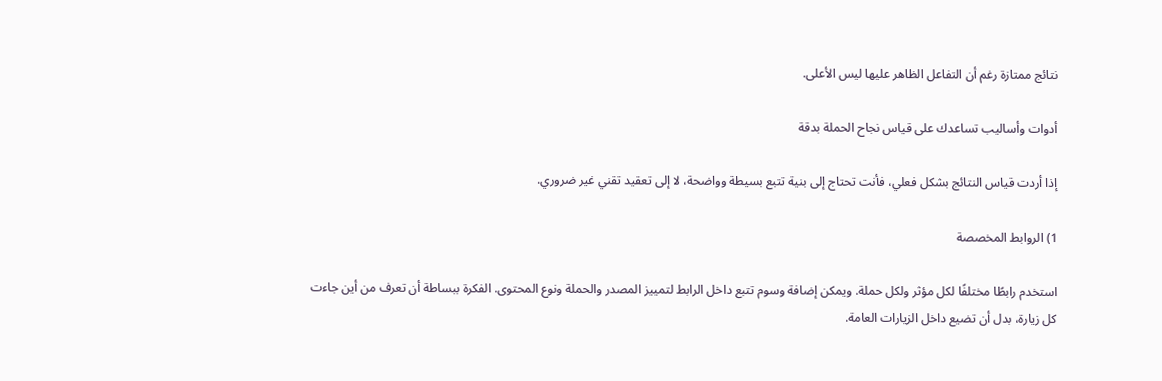نتائج ممتازة رغم أن التفاعل الظاهر عليها ليس الأعلى.

أدوات وأساليب تساعدك على قياس نجاح الحملة بدقة

إذا أردت قياس النتائج بشكل فعلي، فأنت تحتاج إلى بنية تتبع بسيطة وواضحة، لا إلى تعقيد تقني غير ضروري.

1) الروابط المخصصة

استخدم رابطًا مختلفًا لكل مؤثر ولكل حملة. ويمكن إضافة وسوم تتبع داخل الرابط لتمييز المصدر والحملة ونوع المحتوى. الفكرة ببساطة أن تعرف من أين جاءت كل زيارة، بدل أن تضيع داخل الزيارات العامة.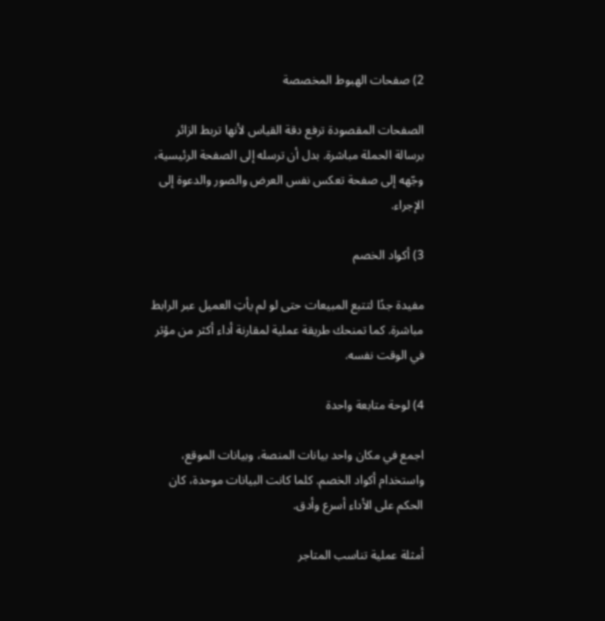2) صفحات الهبوط المخصصة

الصفحات المقصودة ترفع دقة القياس لأنها تربط الزائر برسالة الحملة مباشرة. بدل أن ترسله إلى الصفحة الرئيسية، وجّهه إلى صفحة تعكس نفس العرض والصور والدعوة إلى الإجراء.

3) أكواد الخصم

مفيدة جدًا لتتبع المبيعات حتى لو لم يأتِ العميل عبر الرابط مباشرة. كما تمنحك طريقة عملية لمقارنة أداء أكثر من مؤثر في الوقت نفسه.

4) لوحة متابعة واحدة

اجمع في مكان واحد بيانات المنصة، وبيانات الموقع، واستخدام أكواد الخصم. كلما كانت البيانات موحدة، كان الحكم على الأداء أسرع وأدق.

أمثلة عملية تناسب المتاجر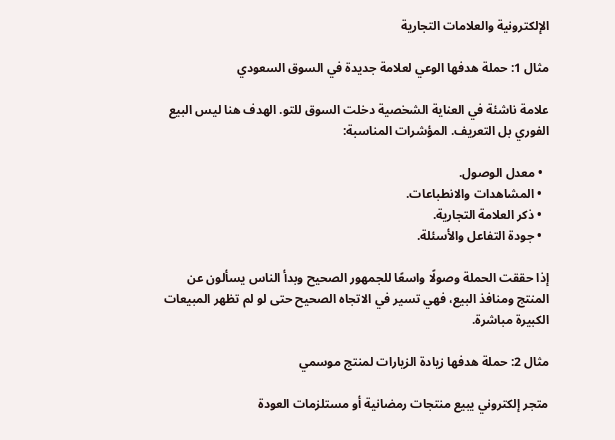الإلكترونية والعلامات التجارية

مثال 1: حملة هدفها الوعي لعلامة جديدة في السوق السعودي

علامة ناشئة في العناية الشخصية دخلت السوق للتو. الهدف هنا ليس البيع الفوري بل التعريف. المؤشرات المناسبة:

  • معدل الوصول.
  • المشاهدات والانطباعات.
  • ذكر العلامة التجارية.
  • جودة التفاعل والأسئلة.

إذا حققت الحملة وصولًا واسعًا للجمهور الصحيح وبدأ الناس يسألون عن المنتج ومنافذ البيع، فهي تسير في الاتجاه الصحيح حتى لو لم تظهر المبيعات الكبيرة مباشرة.

مثال 2: حملة هدفها زيادة الزيارات لمنتج موسمي

متجر إلكتروني يبيع منتجات رمضانية أو مستلزمات العودة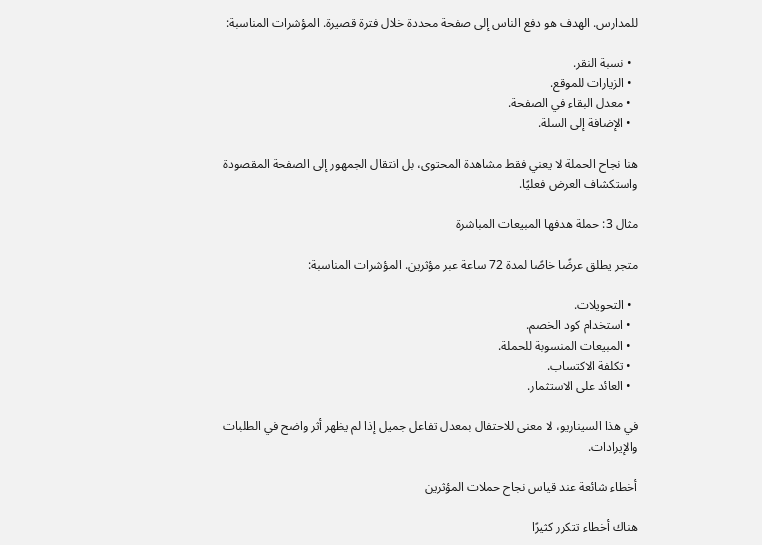للمدارس. الهدف هو دفع الناس إلى صفحة محددة خلال فترة قصيرة. المؤشرات المناسبة:

  • نسبة النقر.
  • الزيارات للموقع.
  • معدل البقاء في الصفحة.
  • الإضافة إلى السلة.

هنا نجاح الحملة لا يعني فقط مشاهدة المحتوى، بل انتقال الجمهور إلى الصفحة المقصودة واستكشاف العرض فعليًا.

مثال 3: حملة هدفها المبيعات المباشرة

متجر يطلق عرضًا خاصًا لمدة 72 ساعة عبر مؤثرين. المؤشرات المناسبة:

  • التحويلات.
  • استخدام كود الخصم.
  • المبيعات المنسوبة للحملة.
  • تكلفة الاكتساب.
  • العائد على الاستثمار.

في هذا السيناريو، لا معنى للاحتفال بمعدل تفاعل جميل إذا لم يظهر أثر واضح في الطلبات والإيرادات.

أخطاء شائعة عند قياس نجاح حملات المؤثرين

هناك أخطاء تتكرر كثيرًا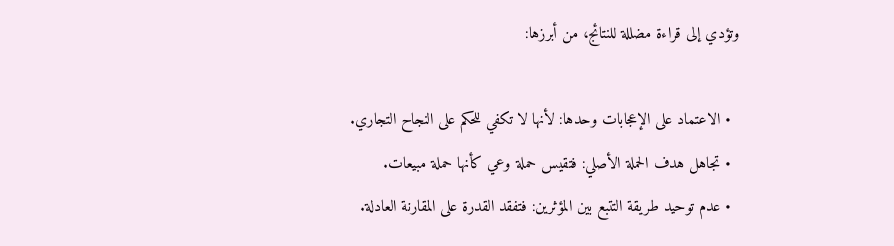وتؤدي إلى قراءة مضللة للنتائج، من أبرزها:

  • الاعتماد على الإعجابات وحدها: لأنها لا تكفي للحكم على النجاح التجاري.
  • تجاهل هدف الحملة الأصلي: فتقيس حملة وعي كأنها حملة مبيعات.
  • عدم توحيد طريقة التتبع بين المؤثرين: فتفقد القدرة على المقارنة العادلة.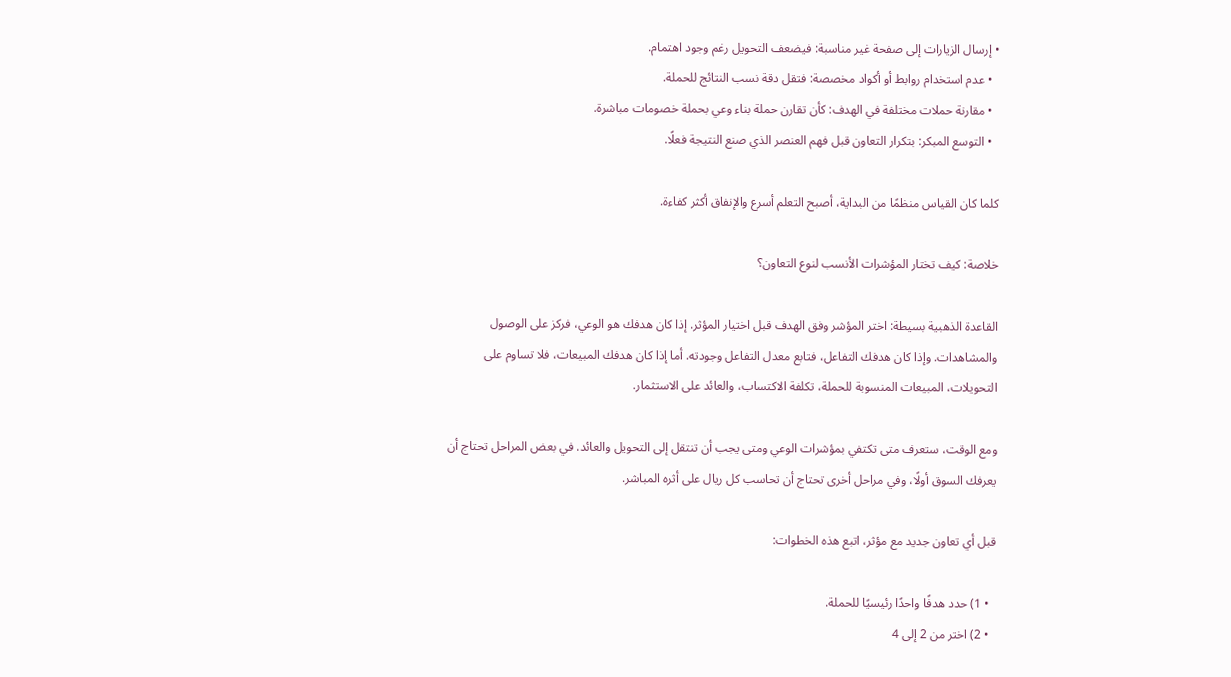• إرسال الزيارات إلى صفحة غير مناسبة: فيضعف التحويل رغم وجود اهتمام.
  • عدم استخدام روابط أو أكواد مخصصة: فتقل دقة نسب النتائج للحملة.
  • مقارنة حملات مختلفة في الهدف: كأن تقارن حملة بناء وعي بحملة خصومات مباشرة.
  • التوسع المبكر: بتكرار التعاون قبل فهم العنصر الذي صنع النتيجة فعلًا.

كلما كان القياس منظمًا من البداية، أصبح التعلم أسرع والإنفاق أكثر كفاءة.

خلاصة: كيف تختار المؤشرات الأنسب لنوع التعاون؟

القاعدة الذهبية بسيطة: اختر المؤشر وفق الهدف قبل اختيار المؤثر. إذا كان هدفك هو الوعي، فركز على الوصول والمشاهدات. وإذا كان هدفك التفاعل، فتابع معدل التفاعل وجودته. أما إذا كان هدفك المبيعات، فلا تساوم على التحويلات، المبيعات المنسوبة للحملة، تكلفة الاكتساب، والعائد على الاستثمار.

ومع الوقت، ستعرف متى تكتفي بمؤشرات الوعي ومتى يجب أن تنتقل إلى التحويل والعائد. في بعض المراحل تحتاج أن يعرفك السوق أولًا، وفي مراحل أخرى تحتاج أن تحاسب كل ريال على أثره المباشر.

قبل أي تعاون جديد مع مؤثر، اتبع هذه الخطوات:

  • 1) حدد هدفًا واحدًا رئيسيًا للحملة.
  • 2) اختر من 2 إلى 4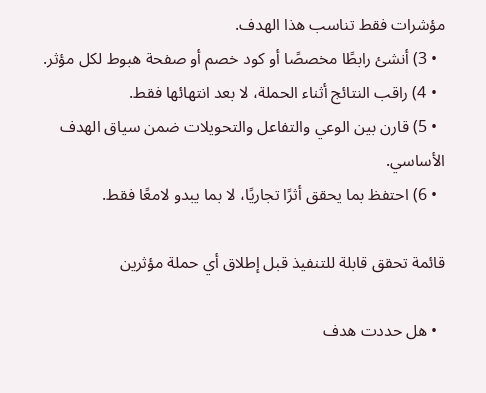مؤشرات فقط تناسب هذا الهدف.
  • 3) أنشئ رابطًا مخصصًا أو كود خصم أو صفحة هبوط لكل مؤثر.
  • 4) راقب النتائج أثناء الحملة، لا بعد انتهائها فقط.
  • 5) قارن بين الوعي والتفاعل والتحويلات ضمن سياق الهدف الأساسي.
  • 6) احتفظ بما يحقق أثرًا تجاريًا، لا بما يبدو لامعًا فقط.

قائمة تحقق قابلة للتنفيذ قبل إطلاق أي حملة مؤثرين

  • هل حددت هدف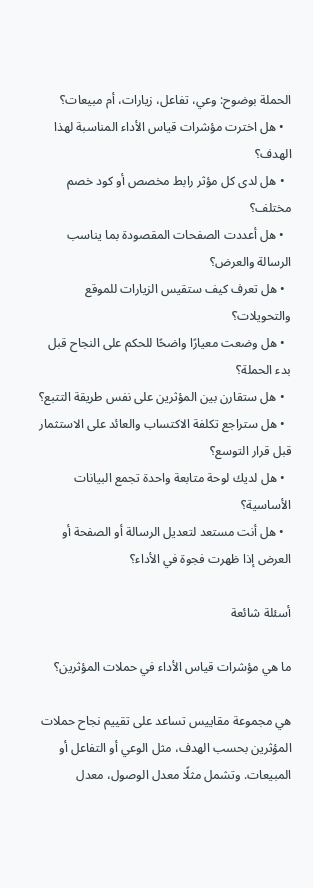الحملة بوضوح: وعي، تفاعل، زيارات، أم مبيعات؟
  • هل اخترت مؤشرات قياس الأداء المناسبة لهذا الهدف؟
  • هل لدى كل مؤثر رابط مخصص أو كود خصم مختلف؟
  • هل أعددت الصفحات المقصودة بما يناسب الرسالة والعرض؟
  • هل تعرف كيف ستقيس الزيارات للموقع والتحويلات؟
  • هل وضعت معيارًا واضحًا للحكم على النجاح قبل بدء الحملة؟
  • هل ستقارن بين المؤثرين على نفس طريقة التتبع؟
  • هل ستراجع تكلفة الاكتساب والعائد على الاستثمار قبل قرار التوسع؟
  • هل لديك لوحة متابعة واحدة تجمع البيانات الأساسية؟
  • هل أنت مستعد لتعديل الرسالة أو الصفحة أو العرض إذا ظهرت فجوة في الأداء؟

أسئلة شائعة

ما هي مؤشرات قياس الأداء في حملات المؤثرين؟

هي مجموعة مقاييس تساعد على تقييم نجاح حملات المؤثرين بحسب الهدف، مثل الوعي أو التفاعل أو المبيعات. وتشمل مثلًا معدل الوصول، معدل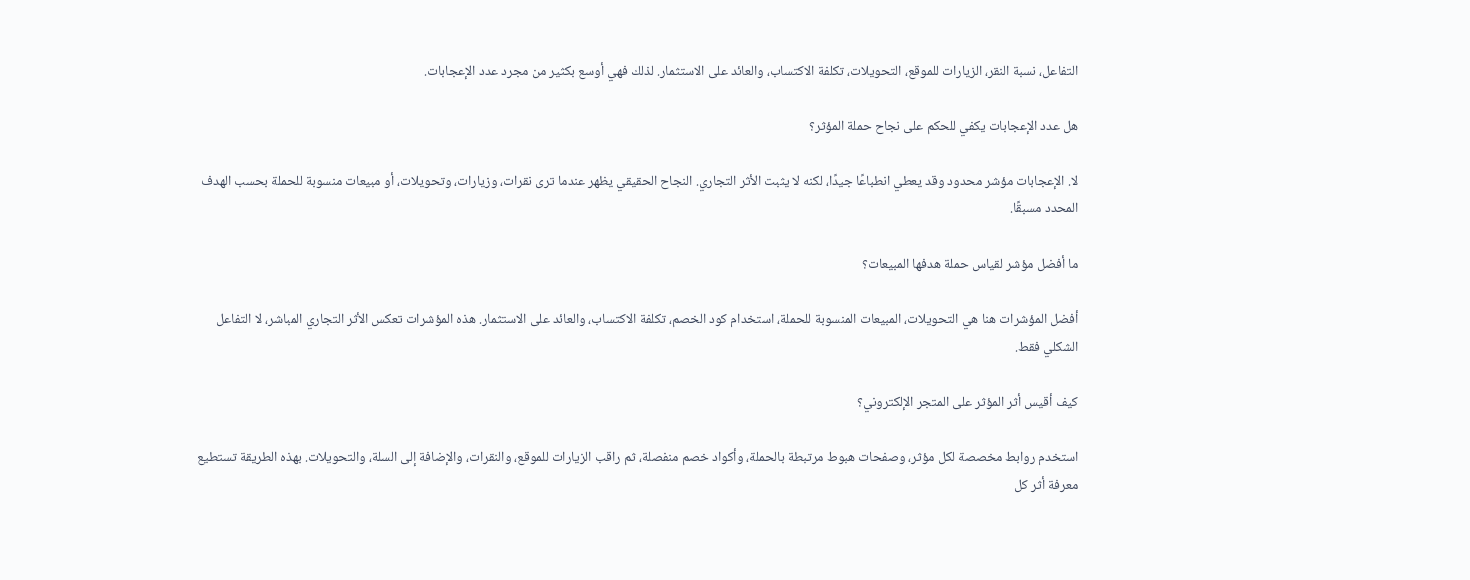التفاعل، نسبة النقر، الزيارات للموقع، التحويلات، تكلفة الاكتساب، والعائد على الاستثمار. لذلك فهي أوسع بكثير من مجرد عدد الإعجابات.

هل عدد الإعجابات يكفي للحكم على نجاح حملة المؤثر؟

لا. الإعجابات مؤشر محدود وقد يعطي انطباعًا جيدًا، لكنه لا يثبت الأثر التجاري. النجاح الحقيقي يظهر عندما ترى نقرات، وزيارات، وتحويلات، أو مبيعات منسوبة للحملة بحسب الهدف المحدد مسبقًا.

ما أفضل مؤشر لقياس حملة هدفها المبيعات؟

أفضل المؤشرات هنا هي التحويلات، المبيعات المنسوبة للحملة، استخدام كود الخصم، تكلفة الاكتساب، والعائد على الاستثمار. هذه المؤشرات تعكس الأثر التجاري المباشر، لا التفاعل الشكلي فقط.

كيف أقيس أثر المؤثر على المتجر الإلكتروني؟

استخدم روابط مخصصة لكل مؤثر، وصفحات هبوط مرتبطة بالحملة، وأكواد خصم منفصلة، ثم راقب الزيارات للموقع، والنقرات، والإضافة إلى السلة، والتحويلات. بهذه الطريقة تستطيع معرفة أثر كل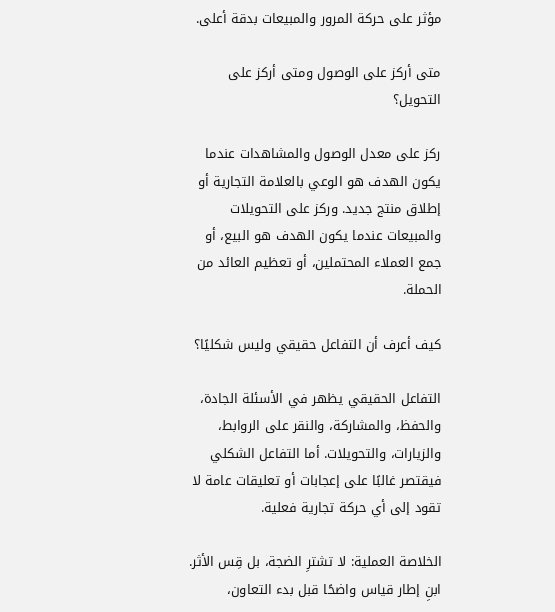مؤثر على حركة المرور والمبيعات بدقة أعلى.

متى أركز على الوصول ومتى أركز على التحويل؟

ركز على معدل الوصول والمشاهدات عندما يكون الهدف هو الوعي بالعلامة التجارية أو إطلاق منتج جديد. وركز على التحويلات والمبيعات عندما يكون الهدف هو البيع، أو جمع العملاء المحتملين، أو تعظيم العائد من الحملة.

كيف أعرف أن التفاعل حقيقي وليس شكليًا؟

التفاعل الحقيقي يظهر في الأسئلة الجادة، والحفظ، والمشاركة، والنقر على الروابط، والزيارات، والتحويلات. أما التفاعل الشكلي فيقتصر غالبًا على إعجابات أو تعليقات عامة لا تقود إلى أي حركة تجارية فعلية.

الخلاصة العملية: لا تشترِ الضجة، بل قِس الأثر. ابنِ إطار قياس واضحًا قبل بدء التعاون،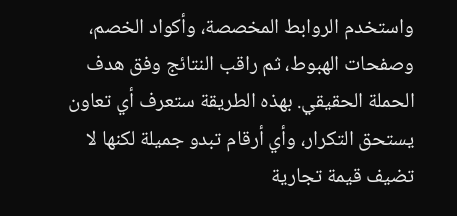واستخدم الروابط المخصصة، وأكواد الخصم، وصفحات الهبوط، ثم راقب النتائج وفق هدف الحملة الحقيقي. بهذه الطريقة ستعرف أي تعاون يستحق التكرار، وأي أرقام تبدو جميلة لكنها لا تضيف قيمة تجارية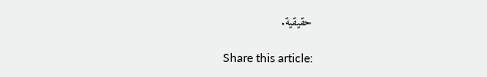حقيقية.

Share this article: